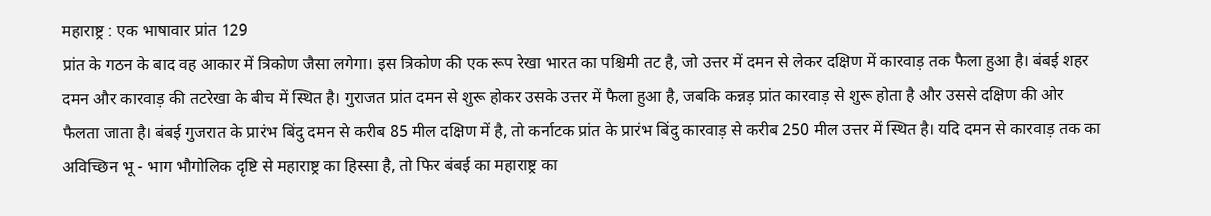महाराष्ट्र : एक भाषावार प्रांत 129
प्रांत के गठन के बाद वह आकार में त्रिकोण जैसा लगेगा। इस त्रिकोण की एक रूप रेखा भारत का पश्चिमी तट है, जो उत्तर में दमन से लेकर दक्षिण में कारवाड़ तक फैला हुआ है। बंबई शहर दमन और कारवाड़ की तटरेखा के बीच में स्थित है। गुराजत प्रांत दमन से शुरू होकर उसके उत्तर में फैला हुआ है, जबकि कन्नड़ प्रांत कारवाड़ से शुरू होता है और उससे दक्षिण की ओर फैलता जाता है। बंबई गुजरात के प्रारंभ बिंदु दमन से करीब 85 मील दक्षिण में है, तो कर्नाटक प्रांत के प्रारंभ बिंदु कारवाड़ से करीब 250 मील उत्तर में स्थित है। यदि दमन से कारवाड़ तक का अविच्छिन भू - भाग भौगोलिक दृष्टि से महाराष्ट्र का हिस्सा है, तो फिर बंबई का महाराष्ट्र का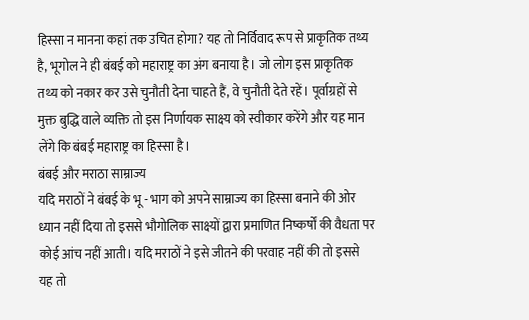हिस्सा न मानना कहां तक उचित होगा? यह तो निर्विवाद रूप से प्राकृतिक तथ्य है, भूगोल ने ही बंबई को महाराष्ट्र का अंग बनाया है। जो लोग इस प्राकृतिक तथ्य को नकार कर उसे चुनौती देना चाहते हैं, वे चुनौती देते रहें। पूर्वाग्रहों से मुक्त बुद्धि वाले व्यक्ति तो इस निर्णायक साक्ष्य को स्वीकार करेंगे और यह मान लेंगे कि बंबई महाराष्ट्र का हिस्सा है।
बंबई और मराठा साम्राज्य
यदि मराठों ने बंबई के भू - भाग को अपने साम्राज्य का हिस्सा बनाने की ओर ध्यान नहीं दिया तो इससे भौगोलिक साक्ष्यों द्वारा प्रमाणित निष्कर्षों की वैधता पर कोई आंच नहीं आती। यदि मराठों ने इसे जीतने की परवाह नहीं की तो इससे यह तो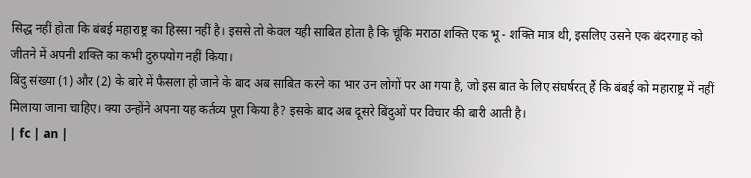सिद्ध नहीं होता कि बंबई महाराष्ट्र का हिस्सा नहीं है। इससे तो केवल यही साबित होता है कि चूंकि मराठा शक्ति एक भू - शक्ति मात्र थी, इसलिए उसने एक बंदरगाह को जीतने में अपनी शक्ति का कभी दुरुपयोग नहीं किया।
बिंदु संख्या (1) और (2) के बारे में फैसला हो जाने के बाद अब साबित करने का भार उन लोगों पर आ गया है, जो इस बात के लिए संघर्षरत् हैं कि बंबई को महाराष्ट्र में नहीं मिलाया जाना चाहिए। क्या उन्होंने अपना यह कर्तव्य पूरा किया है? इसके बाद अब दूसरे बिंदुओं पर विचार की बारी आती है।
| fc | an |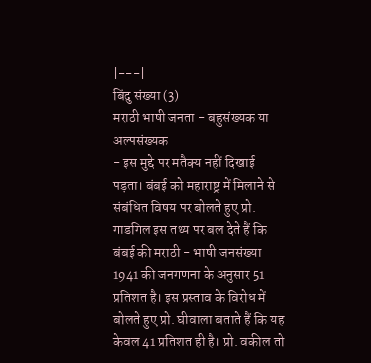|---|
बिंदु संख्या (3)
मराठी भाषी जनता - बहुसंख्यक या अल्पसंख्यक
- इस मुद्दे पर मतैक्य नहीं दिखाई पड़ता। बंबई को महाराष्ट्र में मिलाने से संबंधित विषय पर बोलते हुए प्रो. गाडगिल इस तथ्य पर बल देते हैं कि बंबई की मराठी - भाषी जनसंख्या 1941 की जनगणना के अनुसार 51 प्रतिशत है। इस प्रस्ताव के विरोध में बोलते हुए प्रो. घीवाला बताते हैं कि यह केवल 41 प्रतिशत ही है। प्रो. वकील तो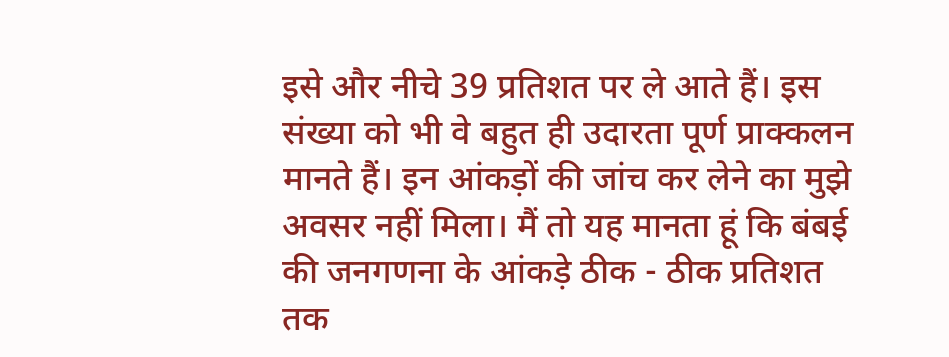इसे और नीचे 39 प्रतिशत पर ले आते हैं। इस संख्या को भी वे बहुत ही उदारता पूर्ण प्राक्कलन मानते हैं। इन आंकड़ों की जांच कर लेने का मुझे अवसर नहीं मिला। मैं तो यह मानता हूं कि बंबई की जनगणना के आंकड़े ठीक - ठीक प्रतिशत तक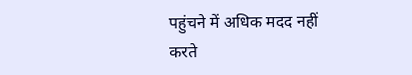पहुंचने में अधिक मदद नहीं करते